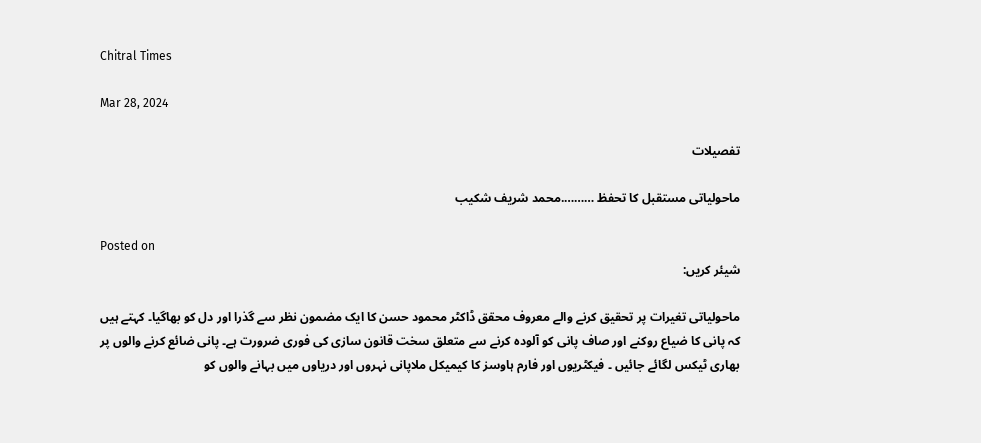Chitral Times

Mar 28, 2024

تفصيلات

ماحولیاتی مستقبل کا تحفظ ……….محمد شریف شکیب

Posted on
شیئر کریں:

ماحولیاتی تغیرات پر تحقیق کرنے والے معروف محقق ڈاکٹر محمود حسن کا ایک مضمون نظر سے گذرا اور دل کو بھاگیا۔ کہتے ہیں کہ پانی کا ضیاع روکنے اور صاف پانی کو آلودہ کرنے سے متعلق سخت قانون سازی کی فوری ضرورت ہے۔ پانی ضائع کرنے والوں پر بھاری ٹیکس لگائے جائیں ۔ فیکٹریوں اور فارم ہاوسز کا کیمیکل ملاپانی نہروں اور دریاوں میں بہانے والوں کو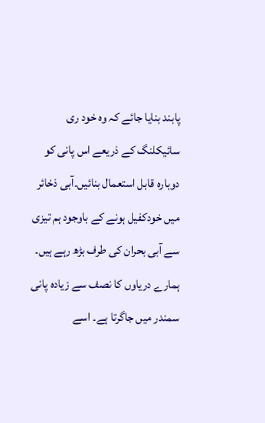پابند بنایا جائے کہ وہ خود ری سائیکلنگ کے ذریعے اس پانی کو دوبارہ قابل استعمال بنائیں۔آبی ذخائر میں خودکفیل ہونے کے باوجود ہم تیزی سے آبی بحران کی طرف بڑھ رہے ہیں۔ ہمارے دریاوں کا نصف سے زیادہ پانی سمندر میں جاگرتا ہے۔ اسے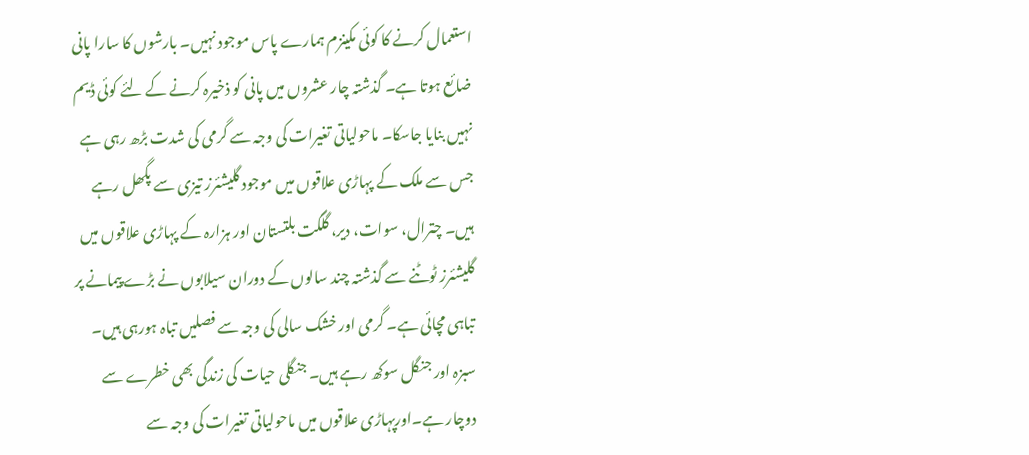استعمال کرنے کا کوئی مکینزم ہمارے پاس موجود نہیں۔ بارشوں کا سارا پانی ضائع ہوتا ہے۔ گذشتہ چار عشروں میں پانی کو ذخیرہ کرنے کے لئے کوئی ڈیم نہیں بنایا جاسکا۔ ماحولیاتی تغیرات کی وجہ سے گرمی کی شدت بڑھ رہی ہے جس سے ملک کے پہاڑی علاقوں میں موجود گلیشئرز تیزی سے پگھل رہے ہیں۔ چترال، سوات، دیر، گلگت بلتستان اور ہزارہ کے پہاڑی علاقوں میں گلیشئرز ٹوٹنے سے گذشتہ چند سالوں کے دوران سیلابوں نے بڑے پیمانے پر تباہی مچائی ہے۔ گرمی اور خشک سالی کی وجہ سے فصلیں تباہ ہورہی ہیں۔ سبزہ اور جنگل سوکھ رہے ہیں۔ جنگلی حیات کی زندگی بھی خطرے سے دوچار ہے۔اورپہاڑی علاقوں میں ماحولیاتی تغیرات کی وجہ سے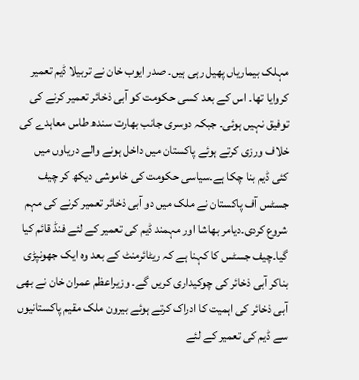مہلک بیماریاں پھیل رہی ہیں۔ صدر ایوب خان نے تربیلا ڈیم تعمیر کروایا تھا۔ اس کے بعد کسی حکومت کو آبی ذخائر تعمیر کرنے کی توفیق نہیں ہوئی۔ جبکہ دوسری جانب بھارت سندھ طاس معاہدے کی خلاف ورزی کرتے ہوئے پاکستان میں داخل ہونے والے دریاوں میں کئی ڈیم بنا چکا ہے۔سیاسی حکومت کی خاموشی دیکھ کر چیف جسٹس آف پاکستان نے ملک میں دو آبی ذخائر تعمیر کرنے کی مہم شروع کردی۔دیامر بھاشا اور مہمند ڈیم کی تعمیر کے لئے فنڈ قائم کیا گیا۔چیف جسٹس کا کہنا ہے کہ ریٹائرمنٹ کے بعد وہ ایک جھونپڑی بناکر آبی ذخائر کی چوکیداری کریں گے۔ وزیراعظم عمران خان نے بھی آبی ذخائر کی اہمیت کا ادراک کرتے ہوئے بیرون ملک مقیم پاکستانیوں سے ڈیم کی تعمیر کے لئے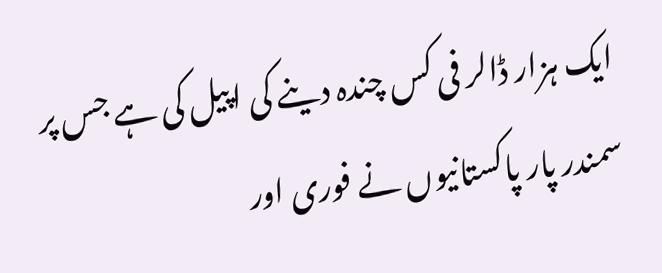ایک ہزار ڈالر فی کس چندہ دینے کی اپیل کی ہے جس پر سمندر پار پاکستانیوں نے فوری اور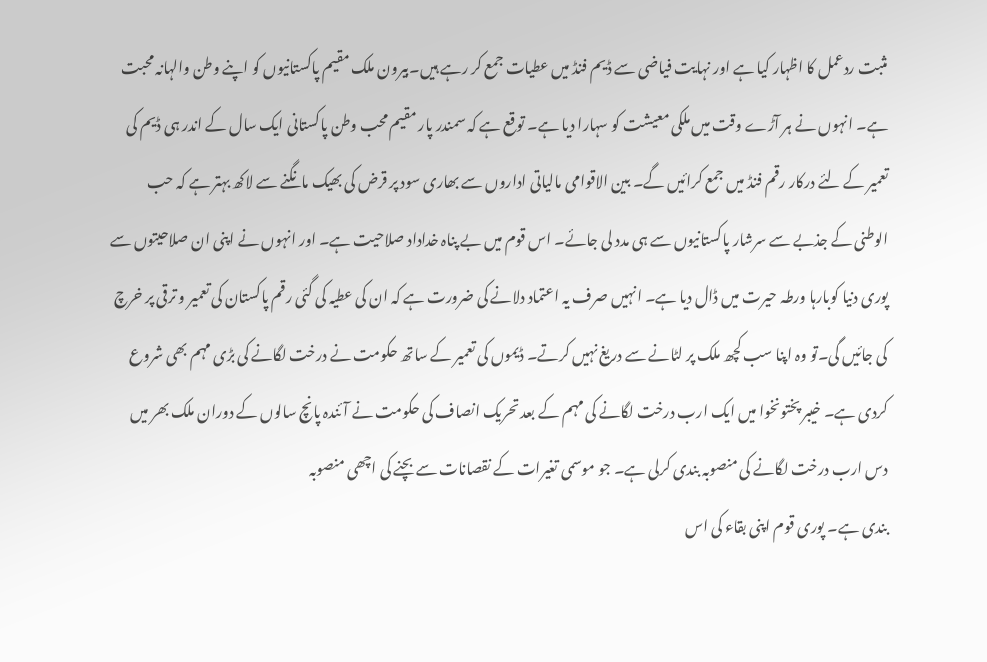مثبت ردعمل کا اظہار کیا ہے اور نہایت فیاضی سے ڈیم فنڈ میں عطیات جمع کر رہے ہیں۔بیرون ملک مقیم پاکستانیوں کو اپنے وطن والہانہ محبت ہے۔ انہوں نے ہر آڑے وقت میں ملکی معیشت کو سہارا دیا ہے۔ توقع ہے کہ سمندر پار مقیم محب وطن پاکستانی ایک سال کے اندر ہی ڈیم کی تعمیر کے لئے درکار رقم فنڈ میں جمع کرائیں گے۔ بین الاقوامی مالیاتی اداروں سے بھاری سود پر قرض کی بھیک مانگنے سے لاکھ بہتر ہے کہ حب الوطنی کے جذبے سے سرشار پاکستانیوں سے ہی مدد لی جائے۔ اس قوم میں بے پناہ خداداد صلاحیت ہے۔ اور انہوں نے اپنی ان صلاحیتوں سے پوری دنیا کوبارہا ورطہ حیرت میں ڈال دیا ہے۔ انہیں صرف یہ اعتماد دلانے کی ضرورت ہے کہ ان کی عطیہ کی گئی رقم پاکستان کی تعمیر و ترقی پر خرچ کی جائیں گی۔تو وہ اپنا سب کچھ ملک پر لٹانے سے دریغ نہیں کرتے۔ ڈیموں کی تعمیر کے ساتھ حکومت نے درخت لگانے کی بڑی مہم بھی شروع کردی ہے۔ خیبر پختونخوا میں ایک ارب درخت لگانے کی مہم کے بعد تحریک انصاف کی حکومت نے آئندہ پانچ سالوں کے دوران ملک بھر میں دس ارب درخت لگانے کی منصوبہ بندی کرلی ہے۔ جو موسمی تغیرات کے نقصانات سے بچنے کی اچھی منصوبہ
بندی ہے۔ پوری قوم اپنی بقاء کی اس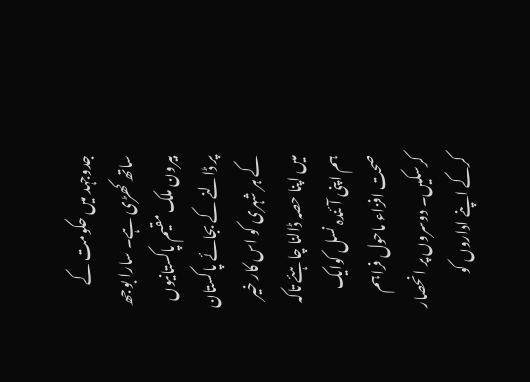جدوجہد میں حکومت کے ساتھ کھڑی ہے۔ سارا بوجھ بیرون ملک مقیم پاکستانیوں پر ڈالنے کے بجائے پاکستان کے ہر شہری کو اس کار خیر میں اپنا حصہ ڈالنا چاہئے تاکہ ہم اپنی آئندہ نسل کوایک صحت افزاء ماحول فراہم کرسکیں۔ دوسروں پر انحصار کرکے اپنے اداروں کو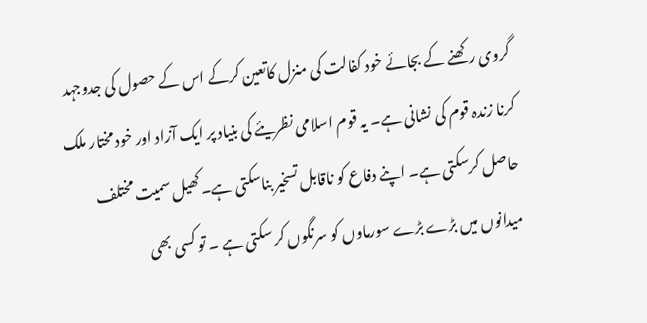گروی رکھنے کے بجائے خود کفالت کی منزل کاتعین کرکے اس کے حصول کی جدوجہد کرنا زندہ قوم کی نشانی ہے۔ یہ قوم اسلامی نظریئے کی بنیاد پر ایک آزاد اور خود مختار ملک حاصل کرسکتی ہے۔ اپنے دفاع کو ناقابل تسخیر بناسکتی ہے۔کھیل سمیت مختلف میدانوں میں بڑے بڑے سورماوں کو سرنگوں کر سکتی ہے ۔ تو کسی بھی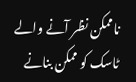ناممکن نظر آنے والے ٹاسک کو ممکن بنانے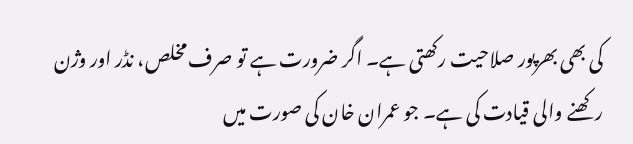کی بھی بھرپور صلاحیت رکھتی ہے۔ اگر ضرورت ہے تو صرف مخلص، نڈر اور وژن رکھنے والی قیادت کی ہے۔ جو عمران خان کی صورت میں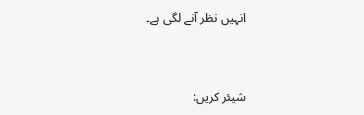انہیں نظر آنے لگی ہے۔


شیئر کریں: